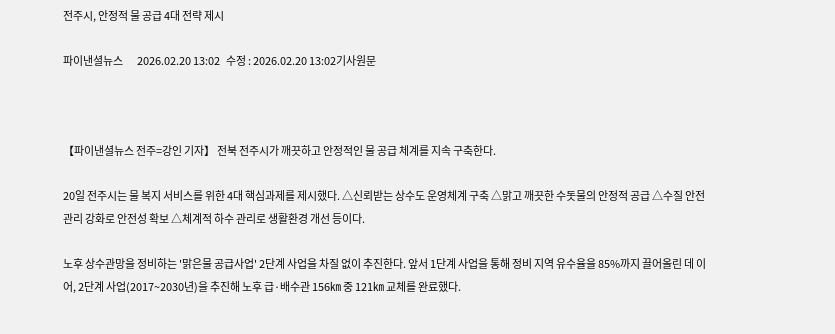전주시, 안정적 물 공급 4대 전략 제시

파이낸셜뉴스       2026.02.20 13:02   수정 : 2026.02.20 13:02기사원문



【파이낸셜뉴스 전주=강인 기자】 전북 전주시가 깨끗하고 안정적인 물 공급 체계를 지속 구축한다.

20일 전주시는 물 복지 서비스를 위한 4대 핵심과제를 제시했다. △신뢰받는 상수도 운영체계 구축 △맑고 깨끗한 수돗물의 안정적 공급 △수질 안전 관리 강화로 안전성 확보 △체계적 하수 관리로 생활환경 개선 등이다.

노후 상수관망을 정비하는 '맑은물 공급사업' 2단계 사업을 차질 없이 추진한다. 앞서 1단계 사업을 통해 정비 지역 유수율을 85%까지 끌어올린 데 이어, 2단계 사업(2017~2030년)을 추진해 노후 급·배수관 156㎞ 중 121㎞ 교체를 완료했다.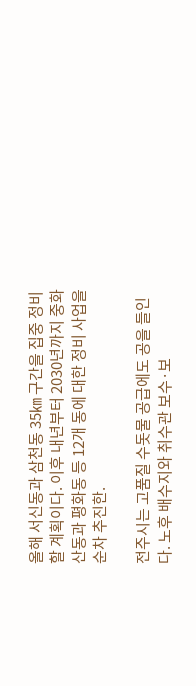올해 서신동과 삼천동 35㎞ 구간을 집중 정비할 계획이다. 이후 내년부터 2030년까지 중화산동과 평화동 등 12개 동에 대한 정비 사업을 순차 추진한.

전주시는 고품질 수돗물 공급에도 공을 들인다. 노후 배수지와 취수관 보수·보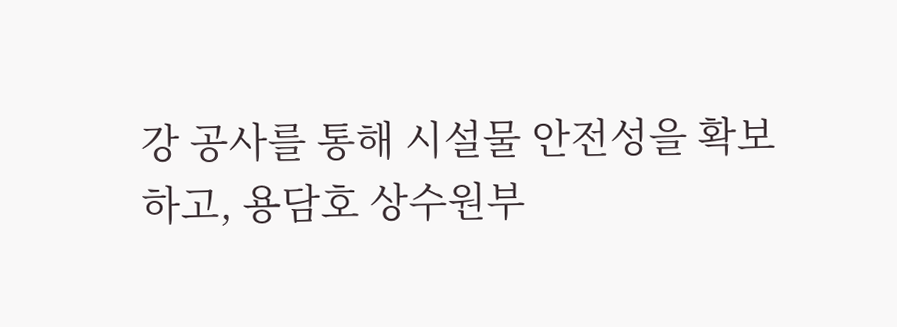강 공사를 통해 시설물 안전성을 확보하고, 용담호 상수원부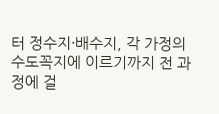터 정수지·배수지, 각 가정의 수도꼭지에 이르기까지 전 과정에 걸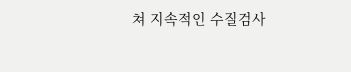쳐 지속적인 수질검사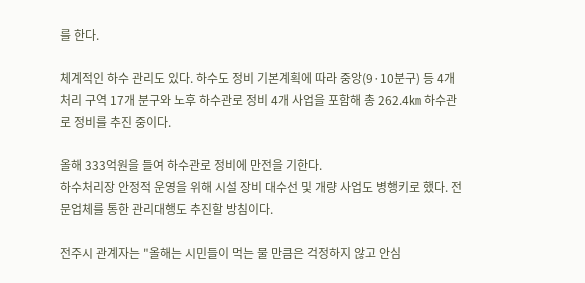를 한다.

체계적인 하수 관리도 있다. 하수도 정비 기본계획에 따라 중앙(9·10분구) 등 4개 처리 구역 17개 분구와 노후 하수관로 정비 4개 사업을 포함해 총 262.4㎞ 하수관로 정비를 추진 중이다.

올해 333억원을 들여 하수관로 정비에 만전을 기한다.
하수처리장 안정적 운영을 위해 시설 장비 대수선 및 개량 사업도 병행키로 했다. 전문업체를 통한 관리대행도 추진할 방침이다.

전주시 관계자는 "올해는 시민들이 먹는 물 만큼은 걱정하지 않고 안심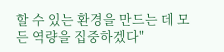할 수 있는 환경을 만드는 데 모든 역량을 집중하겠다"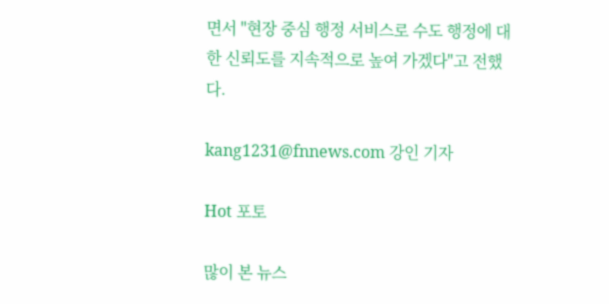면서 "현장 중심 행정 서비스로 수도 행정에 대한 신뢰도를 지속적으로 높여 가겠다"고 전했다.

kang1231@fnnews.com 강인 기자

Hot 포토

많이 본 뉴스